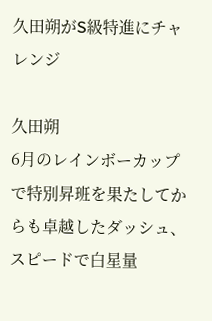久田朔がS級特進にチャレンジ

久田朔
6月のレインボーカップで特別昇班を果たしてからも卓越したダッシュ、スピードで白星量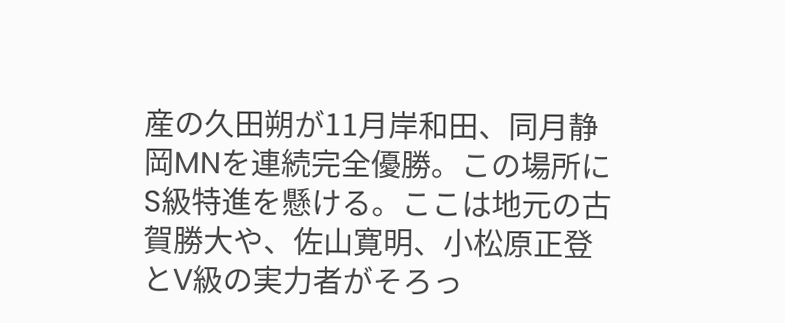産の久田朔が11月岸和田、同月静岡MNを連続完全優勝。この場所にS級特進を懸ける。ここは地元の古賀勝大や、佐山寛明、小松原正登とV級の実力者がそろっ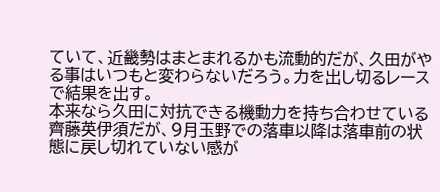ていて、近畿勢はまとまれるかも流動的だが、久田がやる事はいつもと変わらないだろう。力を出し切るレースで結果を出す。
本来なら久田に対抗できる機動力を持ち合わせている齊藤英伊須だが、9月玉野での落車以降は落車前の状態に戻し切れていない感が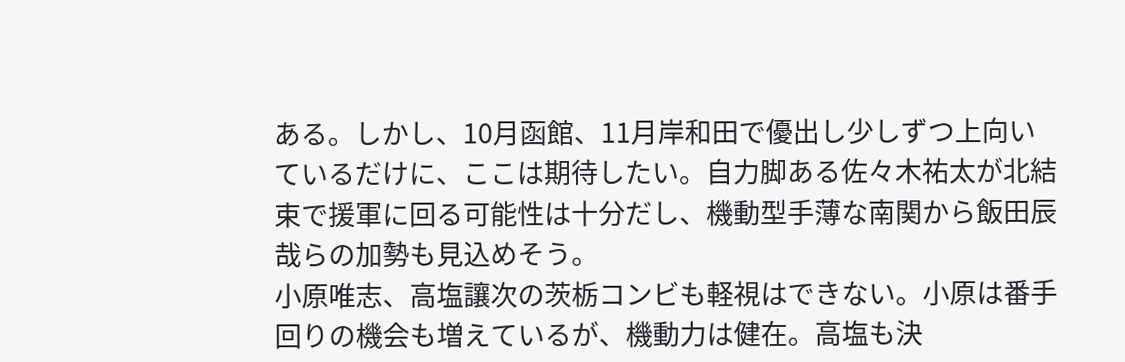ある。しかし、10月函館、11月岸和田で優出し少しずつ上向いているだけに、ここは期待したい。自力脚ある佐々木祐太が北結束で援軍に回る可能性は十分だし、機動型手薄な南関から飯田辰哉らの加勢も見込めそう。
小原唯志、高塩讓次の茨栃コンビも軽視はできない。小原は番手回りの機会も増えているが、機動力は健在。高塩も決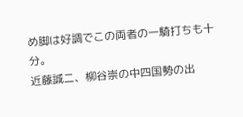め脚は好調でこの両者の一騎打ちも十分。
近藤誠二、柳谷崇の中四国勢の出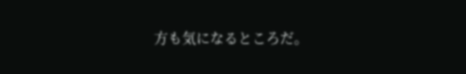方も気になるところだ。